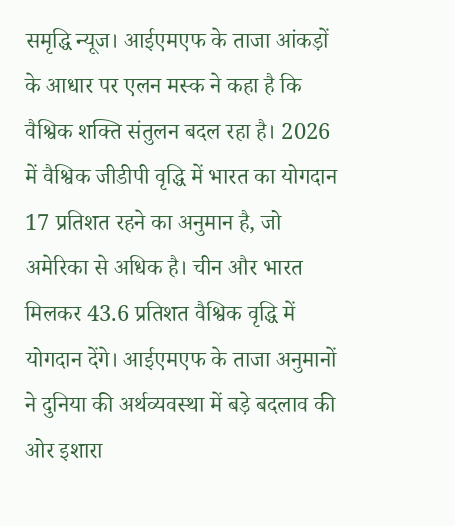समृद्धि न्यूज। आईएमएफ के ताजा आंकड़ों के आधार पर एलन मस्क ने कहा है कि वैश्विक शक्ति संतुलन बदल रहा है। 2026 में वैश्विक जीडीपी वृद्धि में भारत का योगदान 17 प्रतिशत रहने का अनुमान है, जो अमेरिका से अधिक है। चीन और भारत मिलकर 43.6 प्रतिशत वैश्विक वृद्धि में योगदान देंगे। आईएमएफ के ताजा अनुमानों ने दुनिया की अर्थव्यवस्था में बड़े बदलाव की ओर इशारा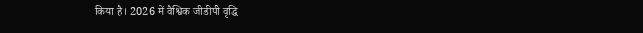किया है। 2026 में वैश्विक जीडीपी वृद्धि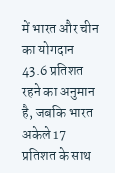में भारत और चीन का योगदान 43.6 प्रतिशत रहने का अनुमान है, जबकि भारत अकेले 17 प्रतिशत के साथ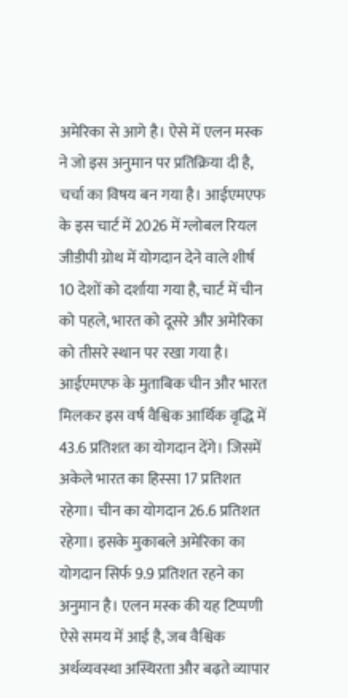अमेरिका से आगे है। ऐसे में एलन मस्क ने जो इस अनुमान पर प्रतिक्रिया दी है, चर्चा का विषय बन गया है। आईएमएफ के इस चार्ट में 2026 में ग्लोबल रियल जीडीपी ग्रोथ में योगदान देने वाले शीर्ष 10 देशों को दर्शाया गया है, चार्ट में चीन को पहले, भारत को दूसरे और अमेरिका को तीसरे स्थान पर रखा गया है। आईएमएफ के मुताबिक चीन और भारत मिलकर इस वर्ष वैश्विक आर्थिक वृद्धि में 43.6 प्रतिशत का योगदान देंगे। जिसमें अकेले भारत का हिस्सा 17 प्रतिशत रहेगा। चीन का योगदान 26.6 प्रतिशत रहेगा। इसके मुकाबले अमेरिका का योगदान सिर्फ 9.9 प्रतिशत रहने का अनुमान है। एलन मस्क की यह टिप्पणी ऐसे समय में आई है, जब वैश्विक अर्थव्यवस्था अस्थिरता और बढ़ते व्यापार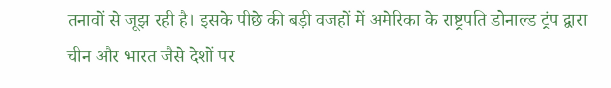तनावों से जूझ रही है। इसके पीछे की बड़ी वजहों में अमेरिका के राष्ट्रपति डोनाल्ड ट्रंप द्वारा चीन और भारत जैसे देशों पर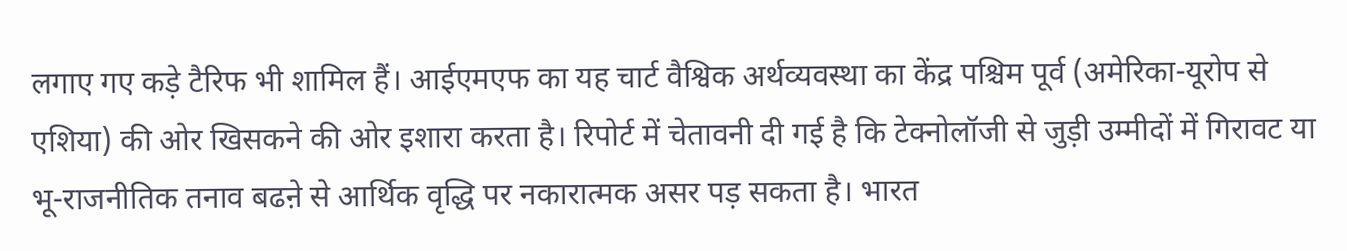लगाए गए कड़े टैरिफ भी शामिल हैं। आईएमएफ का यह चार्ट वैश्विक अर्थव्यवस्था का केंद्र पश्चिम पूर्व (अमेरिका-यूरोप से एशिया) की ओर खिसकने की ओर इशारा करता है। रिपोर्ट में चेतावनी दी गई है कि टेक्नोलॉजी से जुड़ी उम्मीदों में गिरावट या भू-राजनीतिक तनाव बढऩे से आर्थिक वृद्धि पर नकारात्मक असर पड़ सकता है। भारत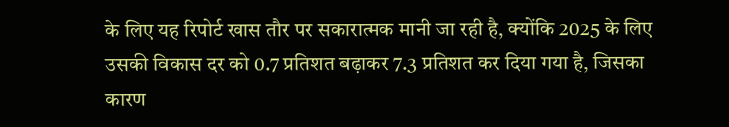के लिए यह रिपोर्ट खास तौर पर सकारात्मक मानी जा रही है, क्योंकि 2025 के लिए उसकी विकास दर को 0.7 प्रतिशत बढ़ाकर 7.3 प्रतिशत कर दिया गया है, जिसका कारण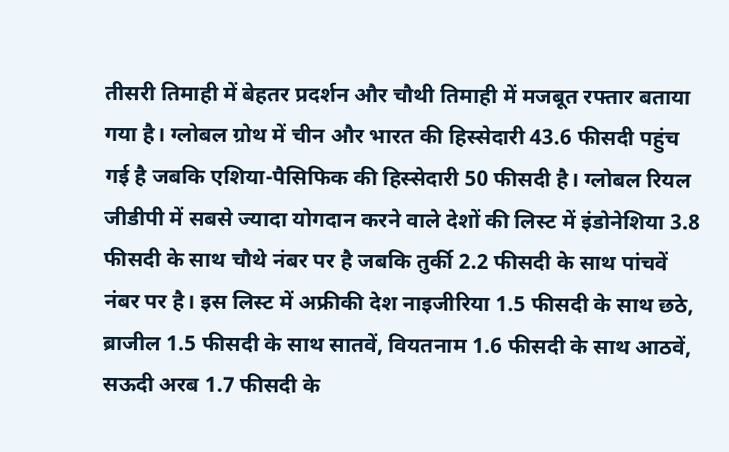तीसरी तिमाही में बेहतर प्रदर्शन और चौथी तिमाही में मजबूत रफ्तार बताया गया है। ग्लोबल ग्रोथ में चीन और भारत की हिस्सेदारी 43.6 फीसदी पहुंच गई है जबकि एशिया-पैसिफिक की हिस्सेदारी 50 फीसदी है। ग्लोबल रियल जीडीपी में सबसे ज्यादा योगदान करने वाले देशों की लिस्ट में इंडोनेशिया 3.8 फीसदी के साथ चौथे नंबर पर है जबकि तुर्की 2.2 फीसदी के साथ पांचवें नंबर पर है। इस लिस्ट में अफ्रीकी देश नाइजीरिया 1.5 फीसदी के साथ छठे, ब्राजील 1.5 फीसदी के साथ सातवें, वियतनाम 1.6 फीसदी के साथ आठवें, सऊदी अरब 1.7 फीसदी के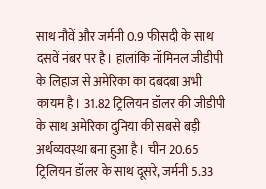साथ नौवें और जर्मनी 0.9 फीसदी के साथ दसवें नंबर पर है। हालांकि नॉमिनल जीडीपी के लिहाज से अमेरिका का दबदबा अभी कायम है। 31.82 ट्रिलियन डॉलर की जीडीपी के साथ अमेरिका दुनिया की सबसे बड़ी अर्थव्यवस्था बना हुआ है। चीन 20.65 ट्रिलियन डॉलर के साथ दूसरे, जर्मनी 5.33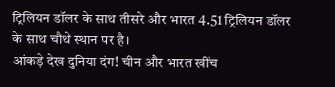ट्रिलियन डॉलर के साथ तीसरे और भारत 4.51 ट्रिलियन डॉलर के साथ चौथे स्थान पर है।
आंकड़े देख दुनिया दंग! चीन और भारत खींच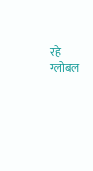रहे ग्लोबल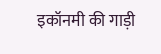इकॉनमी की गाड़ी